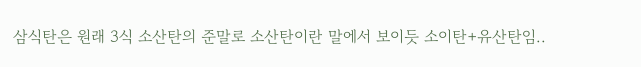삼식탄은 원래 3식 소산탄의 준말로 소산탄이란 말에서 보이듯 소이탄+유산탄임..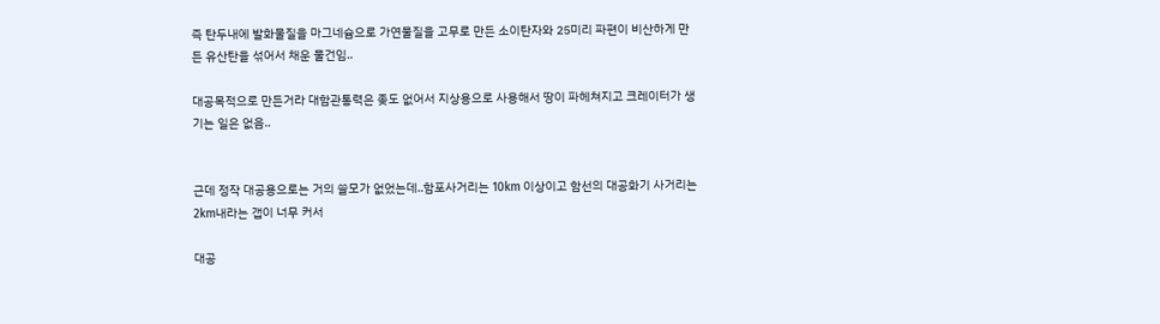즉 탄두내에 발화물질을 마그네슘으로 가연물질을 고무로 만든 소이탄자와 25미리 파편이 비산하게 만든 유산탄을 섞어서 채운 물건임..

대공목적으로 만든거라 대함관통력은 좆도 없어서 지상용으로 사용해서 땅이 파헤쳐지고 크레이터가 생기는 일은 없음..


근데 정작 대공용으로는 거의 쓸모가 없었는데..함포사거리는 10km 이상이고 함선의 대공화기 사거리는 2km내라는 갭이 너무 커서

대공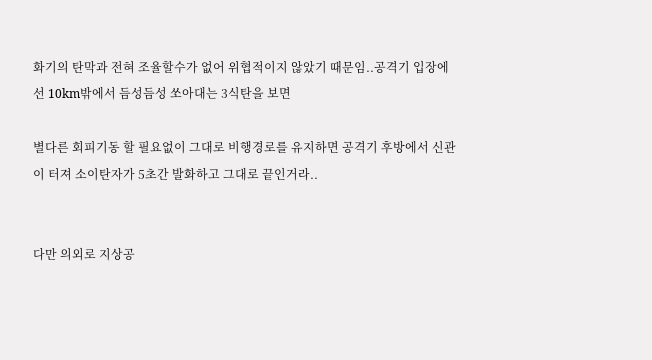화기의 탄막과 전혀 조율할수가 없어 위협적이지 않았기 때문임..공격기 입장에선 10km밖에서 듬성듬성 쏘아대는 3식탄을 보면

별다른 회피기동 할 필요없이 그대로 비행경로를 유지하면 공격기 후방에서 신관이 터져 소이탄자가 5초간 발화하고 그대로 끝인거라..


다만 의외로 지상공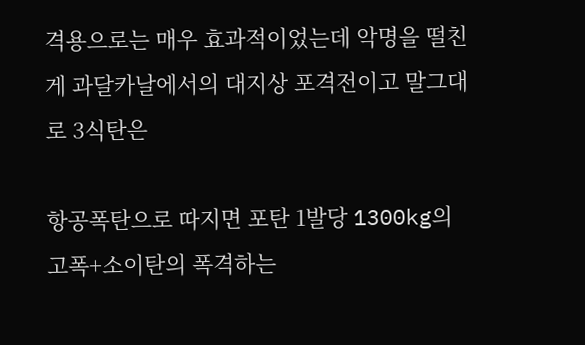격용으로는 매우 효과적이었는데 악명을 떨친게 과달카날에서의 대지상 포격전이고 말그대로 3식탄은

항공폭탄으로 따지면 포탄 1발당 1300kg의 고폭+소이탄의 폭격하는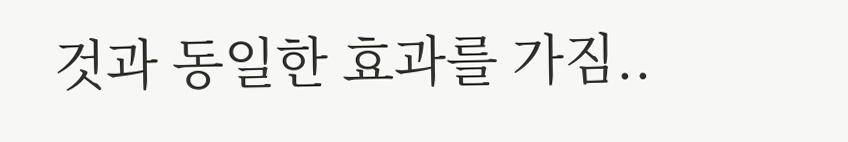것과 동일한 효과를 가짐..